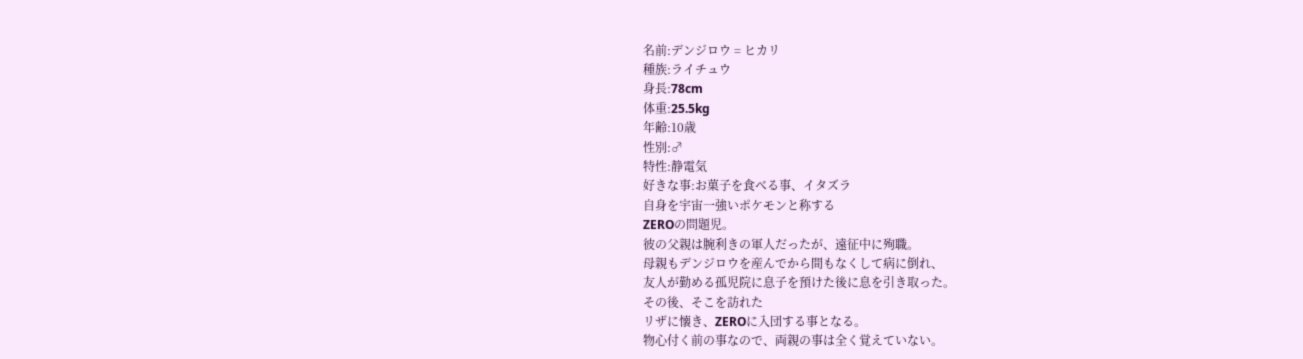名前:デンジロウ = ヒカリ
種族:ライチュウ
身長:78cm
体重:25.5kg
年齢:10歳
性別:♂
特性:静電気
好きな事:お菓子を食べる事、イタズラ
自身を宇宙一強いポケモンと称する
ZEROの問題児。
彼の父親は腕利きの軍人だったが、遠征中に殉職。
母親もデンジロウを産んでから間もなくして病に倒れ、
友人が勤める孤児院に息子を預けた後に息を引き取った。
その後、そこを訪れた
リザに懐き、ZEROに入団する事となる。
物心付く前の事なので、両親の事は全く覚えていない。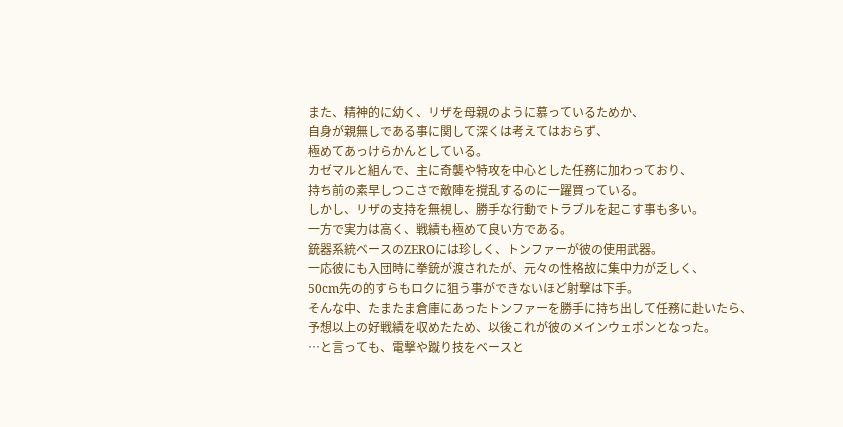また、精神的に幼く、リザを母親のように慕っているためか、
自身が親無しである事に関して深くは考えてはおらず、
極めてあっけらかんとしている。
カゼマルと組んで、主に奇襲や特攻を中心とした任務に加わっており、
持ち前の素早しつこさで敵陣を撹乱するのに一躍買っている。
しかし、リザの支持を無視し、勝手な行動でトラブルを起こす事も多い。
一方で実力は高く、戦績も極めて良い方である。
銃器系統ベースのZEROには珍しく、トンファーが彼の使用武器。
一応彼にも入団時に拳銃が渡されたが、元々の性格故に集中力が乏しく、
50cm先の的すらもロクに狙う事ができないほど射撃は下手。
そんな中、たまたま倉庫にあったトンファーを勝手に持ち出して任務に赴いたら、
予想以上の好戦績を収めたため、以後これが彼のメインウェポンとなった。
…と言っても、電撃や蹴り技をベースと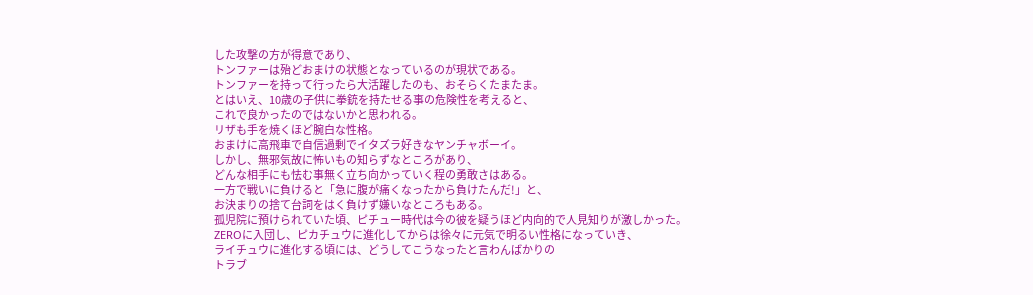した攻撃の方が得意であり、
トンファーは殆どおまけの状態となっているのが現状である。
トンファーを持って行ったら大活躍したのも、おそらくたまたま。
とはいえ、10歳の子供に拳銃を持たせる事の危険性を考えると、
これで良かったのではないかと思われる。
リザも手を焼くほど腕白な性格。
おまけに高飛車で自信過剰でイタズラ好きなヤンチャボーイ。
しかし、無邪気故に怖いもの知らずなところがあり、
どんな相手にも怯む事無く立ち向かっていく程の勇敢さはある。
一方で戦いに負けると「急に腹が痛くなったから負けたんだ!」と、
お決まりの捨て台詞をはく負けず嫌いなところもある。
孤児院に預けられていた頃、ピチュー時代は今の彼を疑うほど内向的で人見知りが激しかった。
ZEROに入団し、ピカチュウに進化してからは徐々に元気で明るい性格になっていき、
ライチュウに進化する頃には、どうしてこうなったと言わんばかりの
トラブ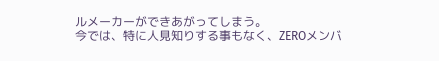ルメーカーができあがってしまう。
今では、特に人見知りする事もなく、ZEROメンバ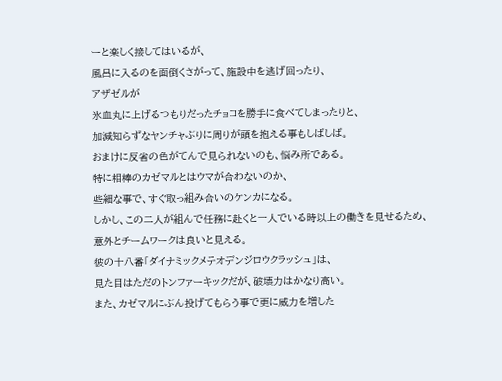ーと楽しく接してはいるが、
風呂に入るのを面倒くさがって、施設中を逃げ回ったり、
アザゼルが
氷血丸に上げるつもりだったチョコを勝手に食べてしまったりと、
加減知らずなヤンチャぶりに周りが頭を抱える事もしばしば。
おまけに反省の色がてんで見られないのも、悩み所である。
特に相棒のカゼマルとはウマが合わないのか、
些細な事で、すぐ取っ組み合いのケンカになる。
しかし、この二人が組んで任務に赴くと一人でいる時以上の働きを見せるため、
意外とチームワークは良いと見える。
彼の十八番「ダイナミックメテオデンジロウクラッシュ」は、
見た目はただのトンファーキックだが、破壊力はかなり高い。
また、カゼマルにぶん投げてもらう事で更に威力を増した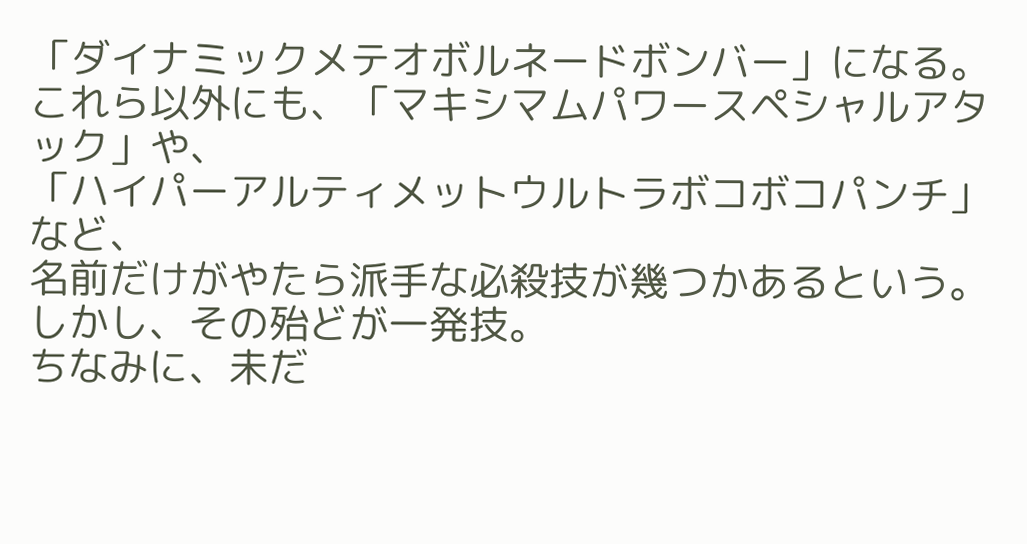「ダイナミックメテオボルネードボンバー」になる。
これら以外にも、「マキシマムパワースペシャルアタック」や、
「ハイパーアルティメットウルトラボコボコパンチ」など、
名前だけがやたら派手な必殺技が幾つかあるという。
しかし、その殆どが一発技。
ちなみに、未だ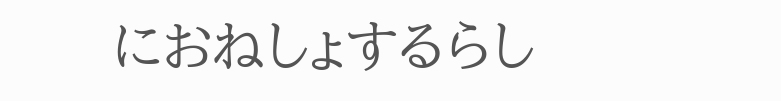におねしょするらし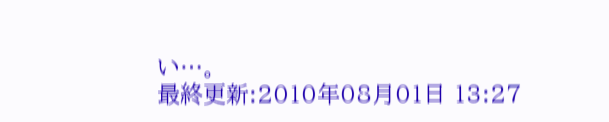い…。
最終更新:2010年08月01日 13:27